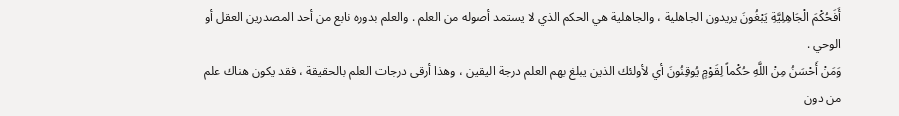أَفَحُكْمَ الْجَاهِلِيَّةِ يَبْغُونَ يريدون الجاهلية ، والجاهلية هي الحكم الذي لا يستمد أصوله من العلم . والعلم بدوره نابع من أحد المصدرين العقل أو الوحي .
وَمَنْ أَحْسَنُ مِنْ اللَّهِ حُكْماً لِقَوْمٍ يُوقِنُونَ أي لأولئك الذين يبلغ بهم العلم درجة اليقين ، وهذا أرقى درجات العلم بالحقيقة ، فقد يكون هناك علم من دون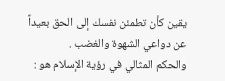يقين كأن تطمئن نفسك إلى الحق بعيداً عن دواعي الشهوة والغضب .
والحكم المثالي في رؤية الإسلام هو :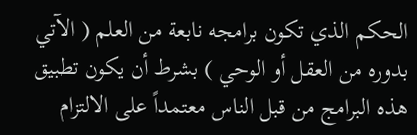الحكم الذي تكون برامجه نابعة من العلم ( الآتي بدوره من العقل أو الوحي ) بشرط أن يكون تطبيق هذه البرامج من قبل الناس معتمداً على الالتزام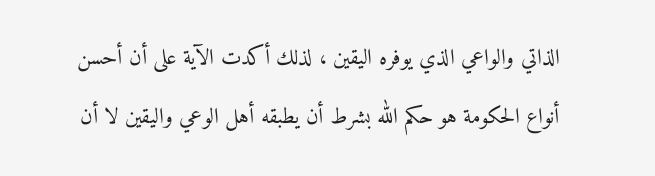الذاتي والواعي الذي يوفره اليقين ، لذلك أكدت الآية على أن أحسن أنواع الحكومة هو حكم الله بشرط أن يطبقه أهل الوعي واليقين لا أن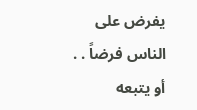يفرض على الناس فرضاً . . أو يتبعه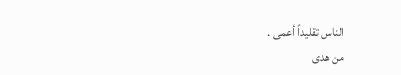الناس تقليداً أعمى .
من هدى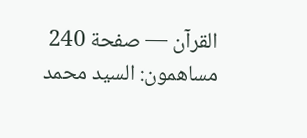القرآن — صفحة 240
مساهمون: السيد محمد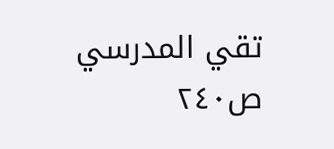تقي المدرسي
ص٢٤٠